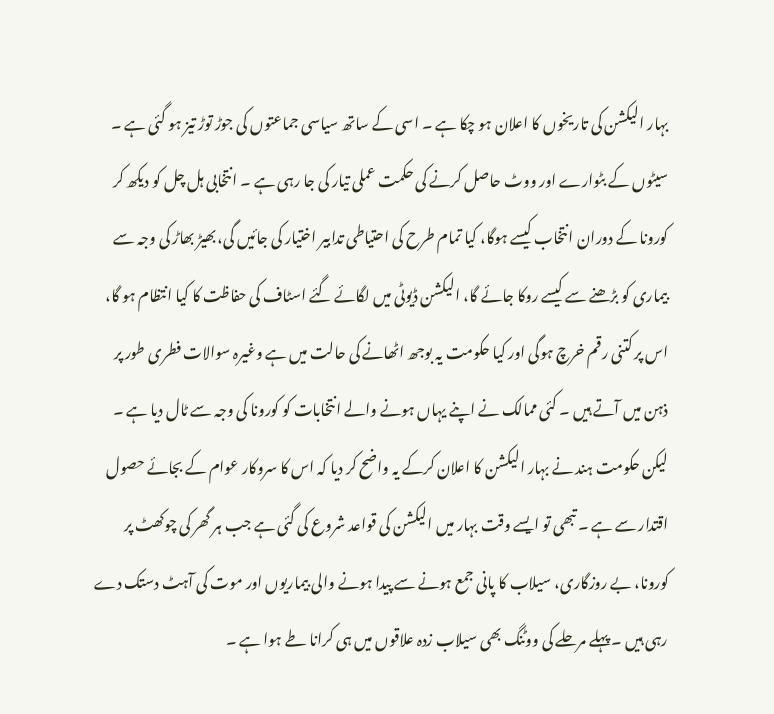بہار الیکشن کی تاریخوں کا اعلان ہو چکا ہے ۔ اسی کے ساتھ سیاسی جماعتوں کی جوڑ توڑ تیز ہو گئی ہے ۔ سیٹوں کے بٹوارے اور ووٹ حاصل کرنے کی حکمت عملی تیار کی جا رہی ہے ۔ انتخابی ہل چل کو دیکھ کر کورونا کے دوران انتخاب کیسے ہوگا، کیا تمام طرح کی احتیاطی تدابیر اختیار کی جائیں گی، بھیڑ بھاڑ کی وجہ سے بیماری کو بڑھنے سے کیسے روکا جائے گا، الیکشن ڈیوٹی میں لگائے گئے اسٹاف کی حفاظت کا کیا انتظام ہو گا، اس پر کتنی رقم خرچ ہوگی اور کیا حکومت یہ بوجھ اٹھانے کی حالت میں ہے وغیرہ سوالات فطری طور پر ذہن میں آتے ہیں ۔ کئی ممالک نے اپنے یہاں ہونے والے انتخابات کو کورونا کی وجہ سے ٹال دیا ہے ۔ لیکن حکومت ہند نے بہار الیکشن کا اعلان کرکے یہ واضح کر دیا کہ اس کا سروکار عوام کے بجائے حصول اقتدار سے ہے ۔ تبھی تو ایسے وقت بہار میں الیکشن کی قواعد شروع کی گئی ہے جب ہر گھر کی چوکھٹ پر کورونا، بے روزگاری، سیلاب کا پانی جمع ہونے سے پیدا ہونے والی بیماریوں اور موت کی آہٹ دستک دے رہی ہیں ۔ پہلے مرحلے کی ووٹنگ بھی سیلاب زدہ علاقوں میں ہی کرانا طے ہوا ہے ۔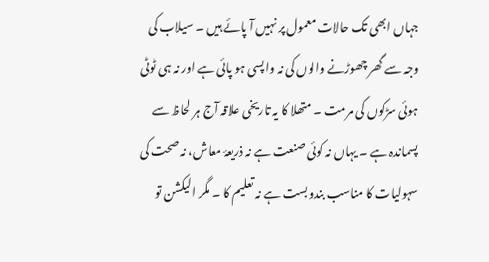جہاں ابھی تک حالات معمول پر نہیں آ پائے ہیں ۔ سیلاب کی وجہ سے گھر چھوڑنے والوں کی نہ واپسی ہو پائی ہے اور نہ ہی ٹوٹی ہوئی سڑکوں کی مرمت ۔ متھلا کا یہ تاریخی علاقہ آج ہر لحاظ سے پسماندہ ہے ۔ یہاں نہ کوئی صنعت ہے نہ ذریعۂ معاش، نہ صحت کی سہولیات کا مناسب بندوبست ہے نہ تعلیم کا ۔ مگر الیکشن تو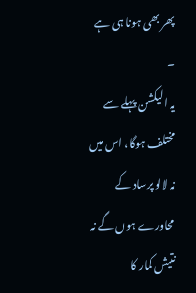پھر بھی ہونا ہی ہے ۔
یہ الیکشن پہلے سے مختلف ہوگا، اس میں نہ لالو پرساد کے محاورے ہوں گے نہ نتیش کمار کا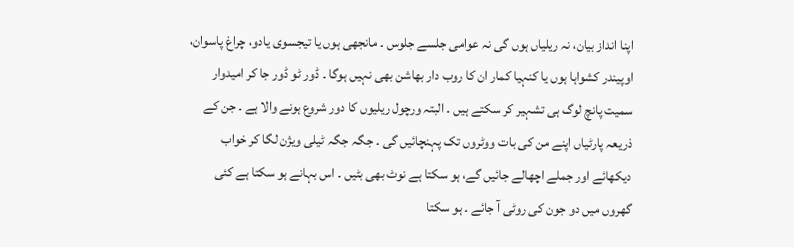اپنا انداز بیان، نہ ریلیاں ہوں گی نہ عوامی جلسے جلوس ۔ مانجھی ہوں یا تیجسوی یادو، چراغ پاسوان، اوپیندر کشواہا ہوں یا کنہیا کمار ان کا روب دار بھاشن بھی نہیں ہوگا ۔ ڈور ٹو ڈور جا کر امیدوار سمیت پانچ لوگ ہی تشہیر کر سکتے ہیں ۔ البتہ ورچول ریلیوں کا دور شروع ہونے والا ہے ۔ جن کے ذریعہ پارٹیاں اپنے من کی بات ووٹروں تک پہنچائیں گی ۔ جگہ جگہ ٹیلی ویژن لگا کر خواب دیکھائے اور جملے اچھالے جائیں گے، ہو سکتا ہے نوٹ بھی بٹیں ۔ اس بہانے ہو سکتا ہے کئی گھروں میں دو جون کی روٹی آ جائے ۔ ہو سکتا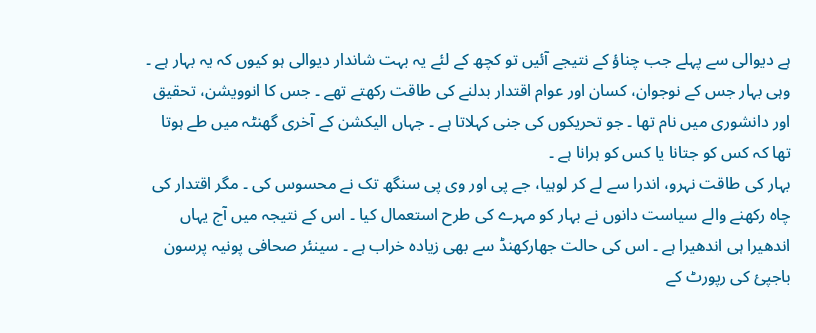ہے دیوالی سے پہلے جب چناؤ کے نتیجے آئیں تو کچھ کے لئے یہ بہت شاندار دیوالی ہو کیوں کہ یہ بہار ہے ۔ وہی بہار جس کے نوجوان، کسان اور عوام اقتدار بدلنے کی طاقت رکھتے تھے ۔ جس کا انوویشن، تحقیق اور دانشوری میں نام تھا ۔ جو تحریکوں کی جنی کہلاتا ہے ۔ جہاں الیکشن کے آخری گھنٹہ میں طے ہوتا تھا کہ کس کو جتانا یا کس کو ہرانا ہے ۔
بہار کی طاقت نہرو، اندرا سے لے کر لوہیا، جے پی اور وی پی سنگھ تک نے محسوس کی ۔ مگر اقتدار کی چاہ رکھنے والے سیاست دانوں نے بہار کو مہرے کی طرح استعمال کیا ۔ اس کے نتیجہ میں آج یہاں اندھیرا ہی اندھیرا ہے ۔ اس کی حالت جھارکھنڈ سے بھی زیادہ خراب ہے ۔ سینئر صحافی پونیہ پرسون باجپئ کی رپورٹ کے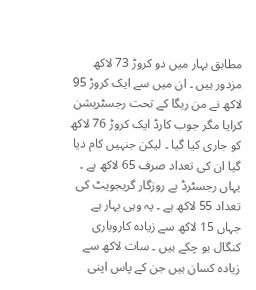مطابق بہار میں دو کروڑ 73 لاکھ مزدور ہیں ۔ ان میں سے ایک کروڑ 95 لاکھ نے من ریگا کے تحت رجسٹریشن کرایا مگر جوب کارڈ ایک کروڑ 76 لاکھ کو جاری کیا گیا ۔ لیکن جنہیں کام دیا گیا ان کی تعداد صرف 65 لاکھ ہے ۔ یہاں رجسٹرڈ بے روزگار گریجویٹ کی تعداد 55 لاکھ ہے ۔ یہ وہی بہار ہے جہاں 15 لاکھ سے زیادہ کاروباری کنگال ہو چکے ہیں ۔ سات لاکھ سے زیادہ کسان ہیں جن کے پاس اپنی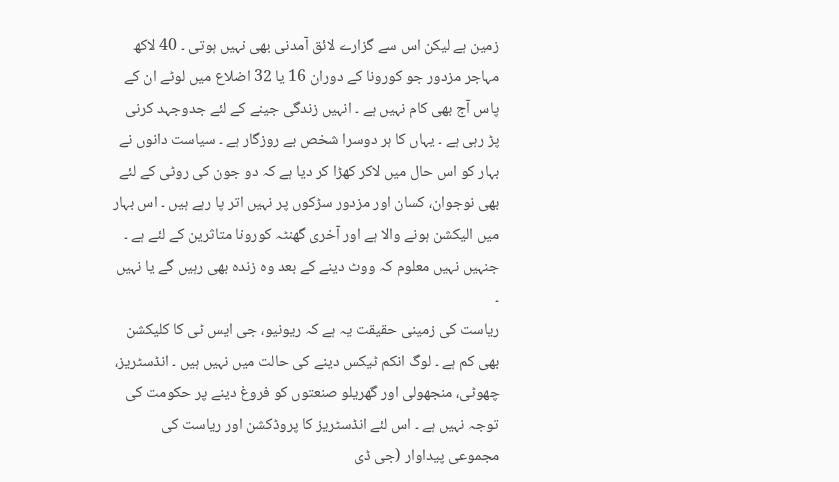زمین ہے لیکن اس سے گزارے لائق آمدنی بھی نہیں ہوتی ۔ 40 لاکھ مہاجر مزدور جو کورونا کے دوران 16 یا 32 اضلاع میں لوٹے ان کے پاس آج بھی کام نہیں ہے ۔ انہیں زندگی جینے کے لئے جدوجہد کرنی پڑ رہی ہے ۔ یہاں کا ہر دوسرا شخص بے روزگار ہے ۔ سیاست دانوں نے بہار کو اس حال میں لاکر کھڑا کر دیا ہے کہ دو جون کی روٹی کے لئے بھی نوجوان، کسان اور مزدور سڑکوں پر نہیں اتر پا رہے ہیں ۔ اس بہار میں الیکشن ہونے والا ہے اور آخری گھنٹہ کورونا متاثرین کے لئے ہے ۔ جنہیں نہیں معلوم کہ ووٹ دینے کے بعد وہ زندہ بھی رہیں گے یا نہیں ۔
ریاست کی زمینی حقیقت یہ ہے کہ ریونیو، جی ایس ٹی کا کلیکشن بھی کم ہے ۔ لوگ انکم ٹیکس دینے کی حالت میں نہیں ہیں ۔ انڈسٹریز، چھوٹی، منجھولی اور گھریلو صنعتوں کو فروغ دینے پر حکومت کی توجہ نہیں ہے ۔ اس لئے انڈسٹریز کا پروڈکشن اور ریاست کی مجموعی پیداوار (جی ڈی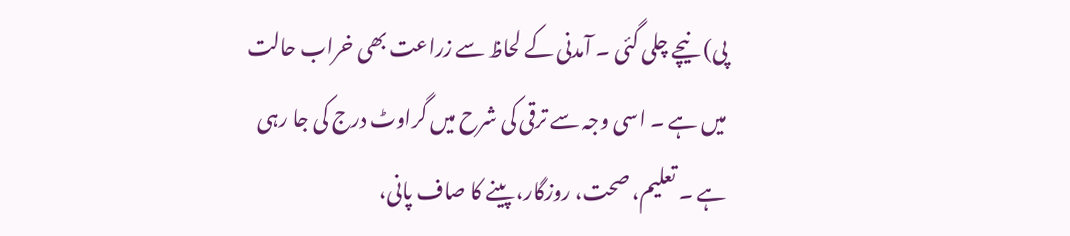پی) نیچے چلی گئی ۔ آمدنی کے لحاظ سے زراعت بھی خراب حالت میں ہے ۔ اسی وجہ سے ترقی کی شرح میں گراوٹ درج کی جا رہی ہے ۔ تعلیم، صحت، روزگار، پینے کا صاف پانی،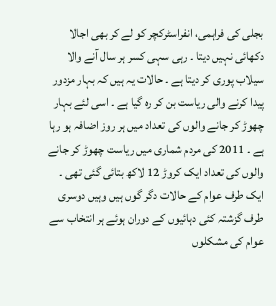بجلی کی فراہمی، انفراسٹرکچر کو لے کر بھی اجالا دکھائی نہیں دیتا ۔ رہی سہی کسر ہر سال آنے والا سیلاب پوری کر دیتا ہے ۔ حالات یہ ہیں کہ بہار مزدور پیدا کرنے والی ریاست بن کر رہ گیا ہے ۔ اسی لئے بہار چھوڑ کر جانے والوں کی تعداد میں ہر روز اضافہ ہو رہا ہے ۔ 2011 کی مردم شماری میں ریاست چھوڑ کر جانے والوں کی تعداد ایک کروڑ 12 لاکھ بتائی گئی تھی ۔ ایک طرف عوام کے حالات دگر گوں ہیں وہیں دوسری طرف گزشتہ کئی دہائیوں کے دوران ہوئے ہر انتخاب سے عوام کی مشکلوں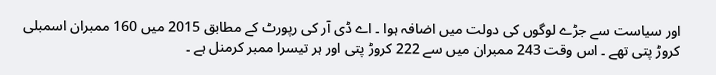اور سیاست سے جڑے لوگوں کی دولت میں اضافہ ہوا ۔ اے ڈی آر کی رپورٹ کے مطابق 2015 میں 160 ممبران اسمبلی کروڑ پتی تھے ۔ اس وقت 243 ممبران میں سے 222 کروڑ پتی اور ہر تیسرا ممبر کرمنل ہے ۔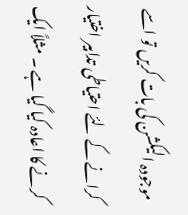موجودہ الیکشن کی بات کریں تو اسے کرانے کے لئے احتیاطی تدابیر اختیار کرنے کا اعادہ کیا گیا ہے ۔ مثلاً ایک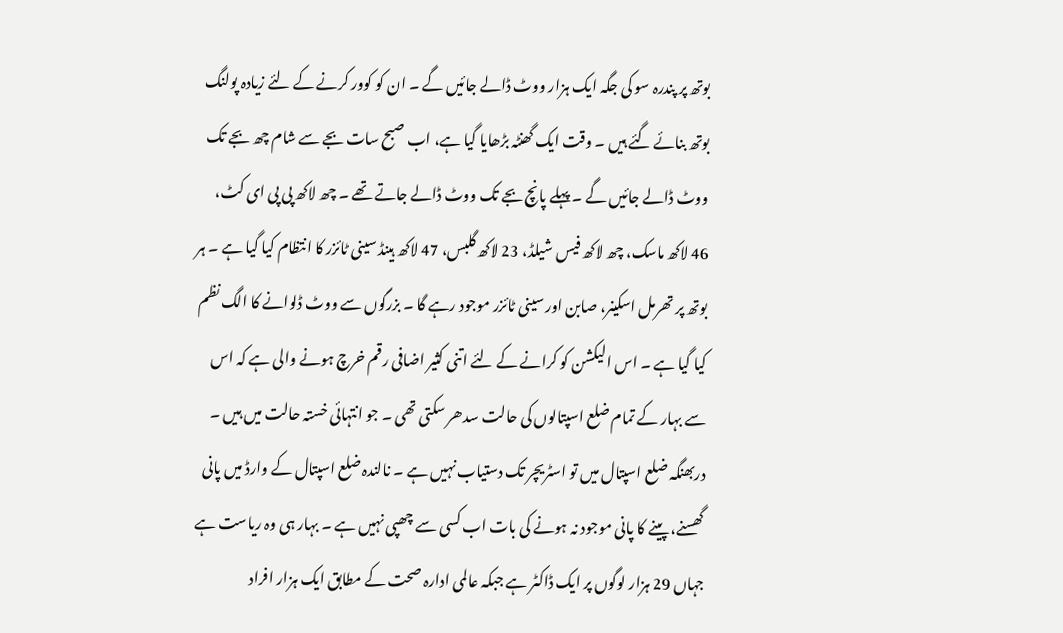بوتھ پر پندرہ سو کی جگہ ایک ہزار ووٹ ڈالے جائیں گے ۔ ان کو کوور کرنے کے لئے زیادہ پولنگ بوتھ بنائے گئے ہیں ۔ وقت ایک گھنٹہ بڑھایا گیا ہے، اب صبح سات بجے سے شام چھ بجے تک ووٹ ڈالے جائیں گے ۔ پہلے پانچ بجے تک ووٹ ڈالے جاتے تھے ۔ چھ لاکھ پی پی ای کٹ، 46 لاکھ ماسک، چھ لاکھ فیس شیلڈ، 23 لاکھ گلبس، 47 لاکھ ہینڈ سینی ٹائزر کا انتظام کیا گیا ہے ۔ ہر بوتھ پر تھرمل اسکینر، صابن اور سینی ٹائزر موجود رہے گا ۔ بزرگوں سے ووٹ ڈلوانے کا الگ نظم کیا گیا ہے ۔ اس الیکشن کو کرانے کے لئے اتنی کثیر اضافی رقم خرچ ہونے والی ہے کہ اس سے بہار کے تمام ضلع اسپتالوں کی حالت سدھر سکتی تھی ۔ جو انتہائی خستہ حالت میں ہیں ۔ دربھنگہ ضلع اسپتال میں تو اسٹریچر تک دستیاب نہیں ہے ۔ نالندہ ضلع اسپتال کے وارڈ میں پانی گھسنے، پینے کا پانی موجود نہ ہونے کی بات اب کسی سے چھپی نہیں ہے ۔ بہار ہی وہ ریاست ہے جہاں 29 ہزار لوگوں پر ایک ڈاکٹر ہے جبکہ عالمی ادارہ صحت کے مطابق ایک ہزار افراد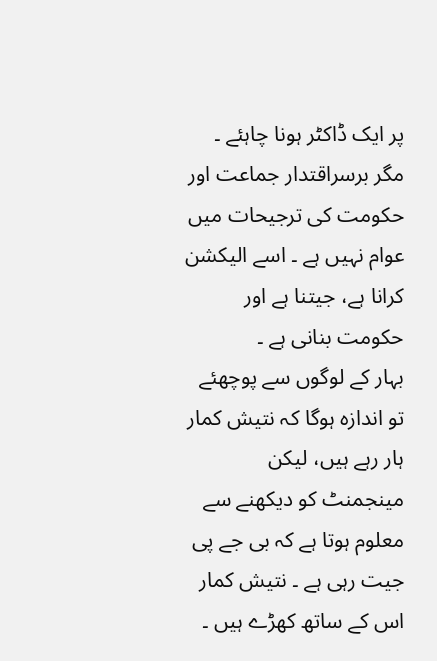پر ایک ڈاکٹر ہونا چاہئے ۔ مگر برسراقتدار جماعت اور حکومت کی ترجیحات میں عوام نہیں ہے ۔ اسے الیکشن کرانا ہے، جیتنا ہے اور حکومت بنانی ہے ۔
بہار کے لوگوں سے پوچھئے تو اندازہ ہوگا کہ نتیش کمار ہار رہے ہیں، لیکن مینجمنٹ کو دیکھنے سے معلوم ہوتا ہے کہ بی جے پی جیت رہی ہے ۔ نتیش کمار اس کے ساتھ کھڑے ہیں ۔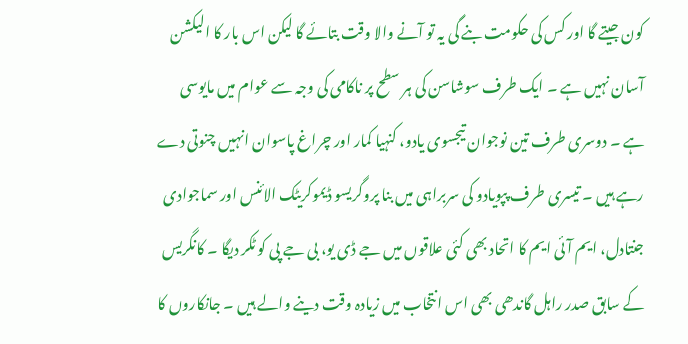کون جیتے گا اور کس کی حکومت بنے گی یہ تو آنے والا وقت بتائے گا لیکن اس بار کا الیکشن آسان نہیں ہے ۔ ایک طرف سوشاسن کی ہر سطح پر ناکامی کی وجہ سے عوام میں مایوسی ہے ۔ دوسری طرف تین نوجوان تیجسوی یادو، کنہیا کمار اور چراغ پاسوان انہیں چنوتی دے رہے ہیں ۔ تیسری طرف پپویادو کی سربراہی میں بنا پروگریسو ڈیموکریٹک الائنس اور سماجوادی جنتادل، ایم آئی ایم کا اتحاد بھی کئی علاقوں میں جے ڈی یو، بی جے پی کو ٹکر دیگا ۔ کانگریس کے سابق صدر راہل گاندھی بھی اس انتخاب میں زیادہ وقت دینے والے ہیں ۔ جانکاروں کا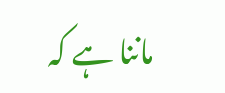ماننا ہے کہ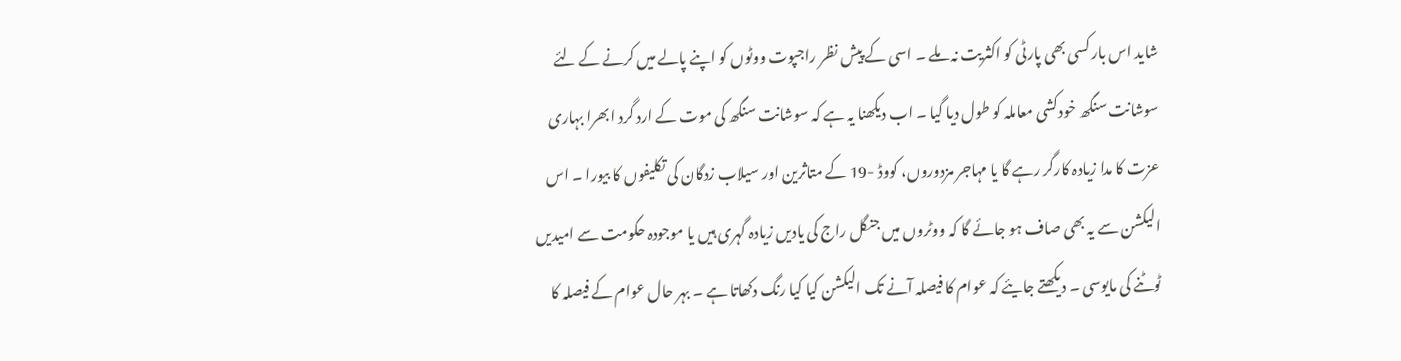شاید اس بار کسی بھی پارٹی کو اکثریت نہ ملے ۔ اسی کے پیش نظر راجپوت ووٹوں کو اپنے پالے میں کرنے کے لئے سوشانت سنگھ خودکشی معاملہ کو طول دیا گیا ۔ اب دیکھنا یہ ہے کہ سوشانت سنگھ کی موت کے ارد گرد ابھرا بہاری عزت کا مدا زیادہ کارگر رہے گا یا مہاجر مزدوروں، کووڈ -19 کے متاثرین اور سیلاب زدگان کی تکلیفوں کا بیورا ۔ اس الیکشن سے یہ بھی صاف ہو جائے گا کہ ووٹروں میں جنگل راج کی یادیں زیادہ گہری ہیں یا موجودہ حکومت سے امیدیں ٹوٹنے کی مایوسی ۔ دیکھتے جایئے کہ عوام کا فیصلہ آنے تک الیکشن کیا کیا رنگ دکھاتا ہے ۔ بہر حال عوام کے فیصلہ کا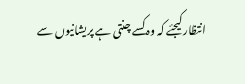انتظار کیجئے کہ وہ کسے چنتی ہے پریشانیوں سے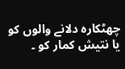چھٹکارہ دلانے والوں کو یا نتیش کمار کو ۔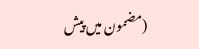(مضمون میں پیش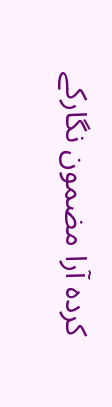کردہ آرا مضمون نگارکے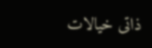ذاتی خیالات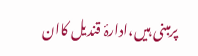پرمبنی ہیں،ادارۂ قندیل کاان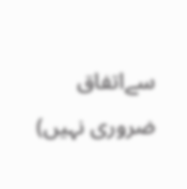سےاتفاق ضروری نہیں)